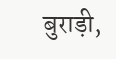बुराड़ी,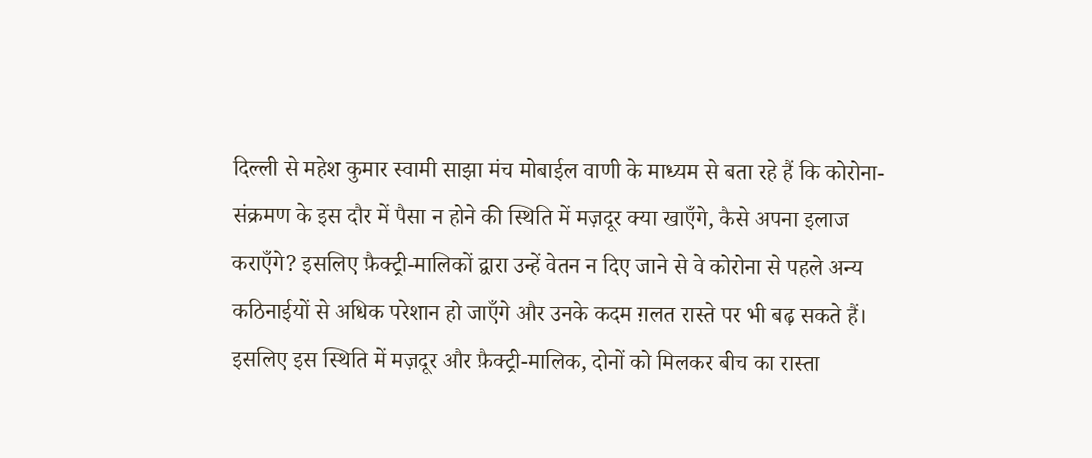दिल्ली से महेश कुमार स्वामी साझा मंच मोबाईल वाणी के माध्यम से बता रहे हैं कि कोरोना-संक्रमण के इस दौर में पैसा न होने की स्थिति में मज़दूर क्या खाएँगे, कैसे अपना इलाज कराएँगे? इसलिए फ़ैक्ट्री-मालिकों द्वारा उन्हें वेतन न दिए जाने से वे कोरोना से पहले अन्य कठिनाईयों से अधिक परेशान हो जाएँगे और उनके कदम ग़लत रास्ते पर भी बढ़ सकते हैं। इसलिए इस स्थिति में मज़दूर और फ़ैक्ट्री-मालिक, दोनों को मिलकर बीच का रास्ता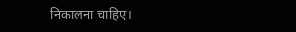निकालना चाहिए।